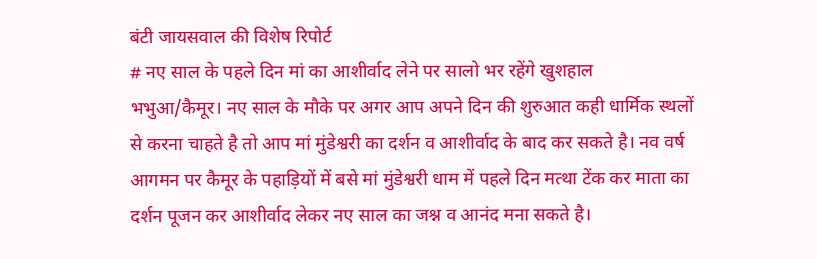बंटी जायसवाल की विशेष रिपोर्ट
# नए साल के पहले दिन मां का आशीर्वाद लेने पर सालो भर रहेंगे खुशहाल
भभुआ/कैमूर। नए साल के मौके पर अगर आप अपने दिन की शुरुआत कही धार्मिक स्थलों से करना चाहते है तो आप मां मुंडेश्वरी का दर्शन व आशीर्वाद के बाद कर सकते है। नव वर्ष आगमन पर कैमूर के पहाड़ियों में बसे मां मुंडेश्वरी धाम में पहले दिन मत्था टेंक कर माता का दर्शन पूजन कर आशीर्वाद लेकर नए साल का जश्न व आनंद मना सकते है।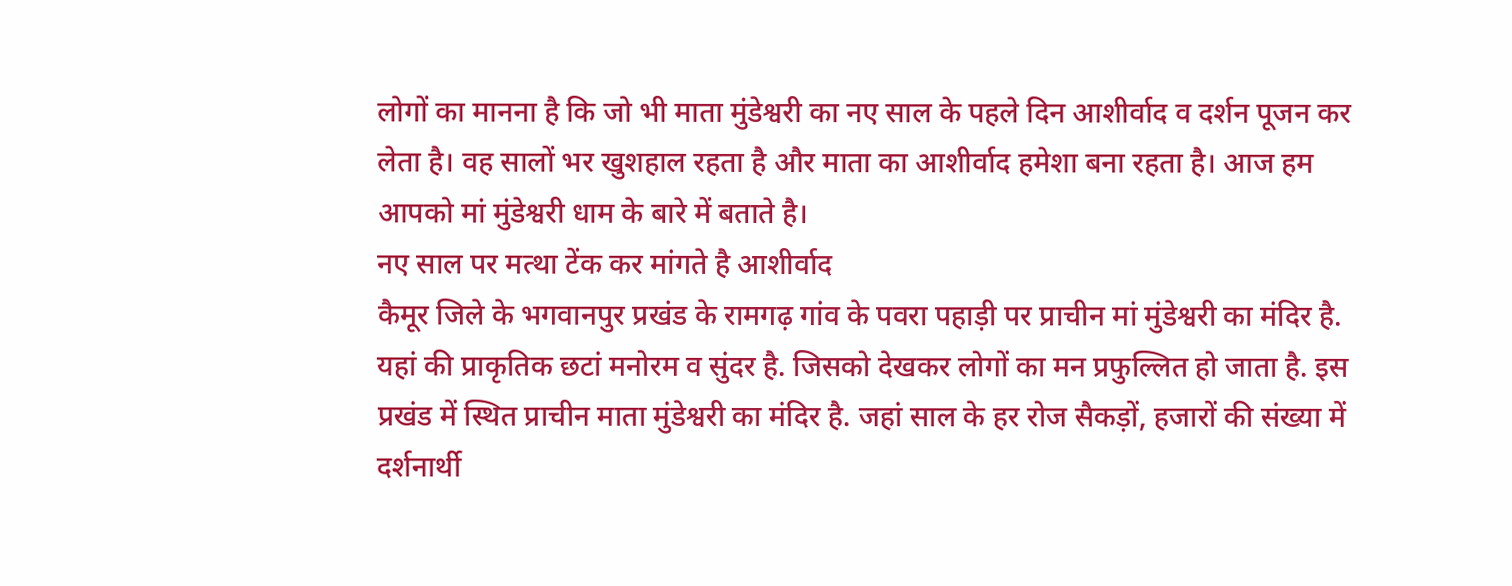लोगों का मानना है कि जो भी माता मुंडेश्वरी का नए साल के पहले दिन आशीर्वाद व दर्शन पूजन कर लेता है। वह सालों भर खुशहाल रहता है और माता का आशीर्वाद हमेशा बना रहता है। आज हम आपको मां मुंडेश्वरी धाम के बारे में बताते है।
नए साल पर मत्था टेंक कर मांगते है आशीर्वाद
कैमूर जिले के भगवानपुर प्रखंड के रामगढ़ गांव के पवरा पहाड़ी पर प्राचीन मां मुंडेश्वरी का मंदिर है. यहां की प्राकृतिक छटां मनोरम व सुंदर है. जिसको देखकर लोगों का मन प्रफुल्लित हो जाता है. इस प्रखंड में स्थित प्राचीन माता मुंडेश्वरी का मंदिर है. जहां साल के हर रोज सैकड़ों, हजारों की संख्या में दर्शनार्थी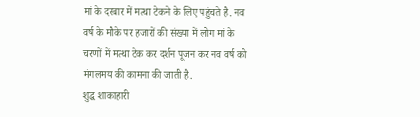मां के दरबार में मत्था टेकने के लिए पहुंचते है. नव वर्ष के मौके पर हजारों की संख्या में लोग मां के चरणों में मत्था टेक कर दर्शन पूजन कर नव वर्ष को मंगलमय की कामना की जाती है.
शुद्ध शाकाहारी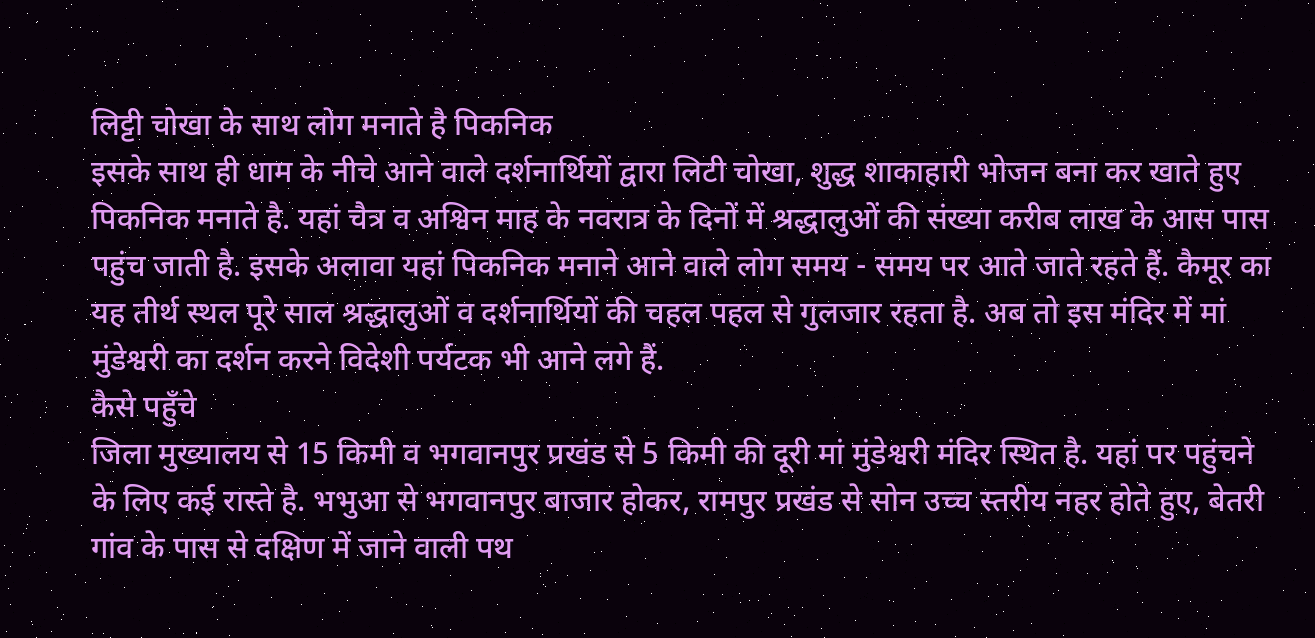लिट्टी चोखा के साथ लोग मनाते है पिकनिक
इसके साथ ही धाम के नीचे आने वाले दर्शनार्थियों द्वारा लिटी चोखा, शुद्ध शाकाहारी भोजन बना कर खाते हुए पिकनिक मनाते है. यहां चैत्र व अश्विन माह के नवरात्र के दिनों में श्रद्धालुओं की संख्या करीब लाख के आस पास पहुंच जाती है. इसके अलावा यहां पिकनिक मनाने आने वाले लोग समय - समय पर आते जाते रहते हैं. कैमूर का यह तीर्थ स्थल पूरे साल श्रद्धालुओं व दर्शनार्थियों की चहल पहल से गुलजार रहता है. अब तो इस मंदिर में मां मुंडेश्वरी का दर्शन करने विदेशी पर्यटक भी आने लगे हैं.
कैसे पहुँचे
जिला मुख्यालय से 15 किमी व भगवानपुर प्रखंड से 5 किमी की दूरी मां मुंडेश्वरी मंदिर स्थित है. यहां पर पहुंचने के लिए कई रास्ते है. भभुआ से भगवानपुर बाजार होकर, रामपुर प्रखंड से सोन उच्च स्तरीय नहर होते हुए, बेतरी गांव के पास से दक्षिण में जाने वाली पथ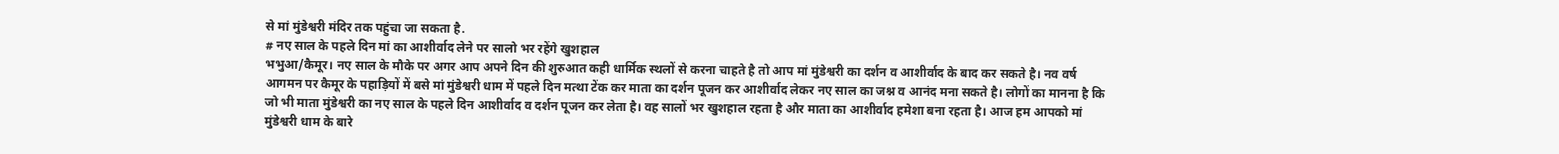से मां मुंडेश्वरी मंदिर तक पहुंचा जा सकता है.
# नए साल के पहले दिन मां का आशीर्वाद लेने पर सालो भर रहेंगे खुशहाल
भभुआ/कैमूर। नए साल के मौके पर अगर आप अपने दिन की शुरुआत कही धार्मिक स्थलों से करना चाहते है तो आप मां मुंडेश्वरी का दर्शन व आशीर्वाद के बाद कर सकते है। नव वर्ष आगमन पर कैमूर के पहाड़ियों में बसे मां मुंडेश्वरी धाम में पहले दिन मत्था टेंक कर माता का दर्शन पूजन कर आशीर्वाद लेकर नए साल का जश्न व आनंद मना सकते है। लोगों का मानना है कि जो भी माता मुंडेश्वरी का नए साल के पहले दिन आशीर्वाद व दर्शन पूजन कर लेता है। वह सालों भर खुशहाल रहता है और माता का आशीर्वाद हमेशा बना रहता है। आज हम आपको मां मुंडेश्वरी धाम के बारे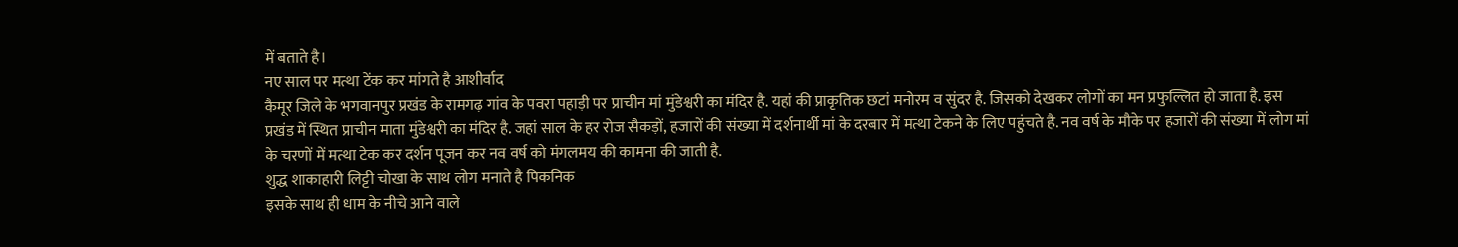में बताते है।
नए साल पर मत्था टेंक कर मांगते है आशीर्वाद
कैमूर जिले के भगवानपुर प्रखंड के रामगढ़ गांव के पवरा पहाड़ी पर प्राचीन मां मुंडेश्वरी का मंदिर है. यहां की प्राकृतिक छटां मनोरम व सुंदर है. जिसको देखकर लोगों का मन प्रफुल्लित हो जाता है. इस प्रखंड में स्थित प्राचीन माता मुंडेश्वरी का मंदिर है. जहां साल के हर रोज सैकड़ों, हजारों की संख्या में दर्शनार्थी मां के दरबार में मत्था टेकने के लिए पहुंचते है. नव वर्ष के मौके पर हजारों की संख्या में लोग मां के चरणों में मत्था टेक कर दर्शन पूजन कर नव वर्ष को मंगलमय की कामना की जाती है.
शुद्ध शाकाहारी लिट्टी चोखा के साथ लोग मनाते है पिकनिक
इसके साथ ही धाम के नीचे आने वाले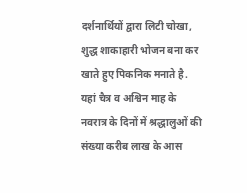दर्शनार्थियों द्वारा लिटी चोखा, शुद्ध शाकाहारी भोजन बना कर खाते हुए पिकनिक मनाते है. यहां चैत्र व अश्विन माह के नवरात्र के दिनों में श्रद्धालुओं की संख्या करीब लाख के आस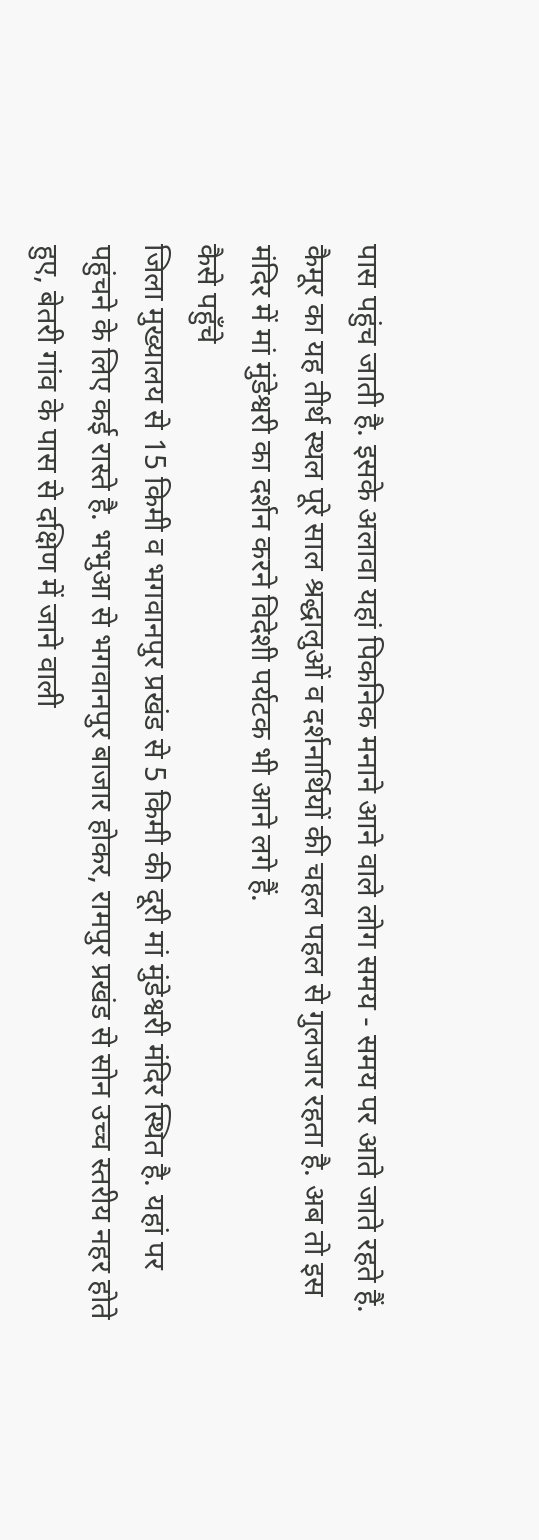पास पहुंच जाती है. इसके अलावा यहां पिकनिक मनाने आने वाले लोग समय - समय पर आते जाते रहते हैं. कैमूर का यह तीर्थ स्थल पूरे साल श्रद्धालुओं व दर्शनार्थियों की चहल पहल से गुलजार रहता है. अब तो इस मंदिर में मां मुंडेश्वरी का दर्शन करने विदेशी पर्यटक भी आने लगे हैं.
कैसे पहुँचे
जिला मुख्यालय से 15 किमी व भगवानपुर प्रखंड से 5 किमी की दूरी मां मुंडेश्वरी मंदिर स्थित है. यहां पर पहुंचने के लिए कई रास्ते है. भभुआ से भगवानपुर बाजार होकर, रामपुर प्रखंड से सोन उच्च स्तरीय नहर होते हुए, बेतरी गांव के पास से दक्षिण में जाने वाली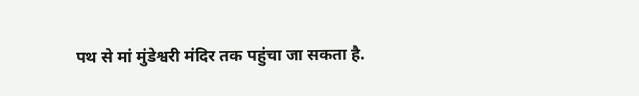पथ से मां मुंडेश्वरी मंदिर तक पहुंचा जा सकता है.